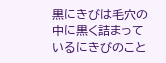黒にきびは毛穴の中に黒く詰まっているにきびのこと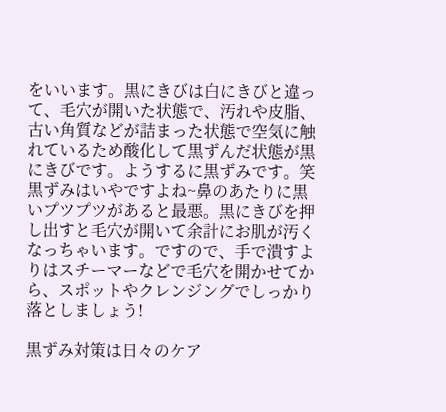をいいます。黒にきびは白にきびと違って、毛穴が開いた状態で、汚れや皮脂、古い角質などが詰まった状態で空気に触れているため酸化して黒ずんだ状態が黒にきびです。ようするに黒ずみです。笑
黒ずみはいやですよね~鼻のあたりに黒いプツプツがあると最悪。黒にきびを押し出すと毛穴が開いて余計にお肌が汚くなっちゃいます。ですので、手で潰すよりはスチーマーなどで毛穴を開かせてから、スポットやクレンジングでしっかり落としましょう!

黒ずみ対策は日々のケア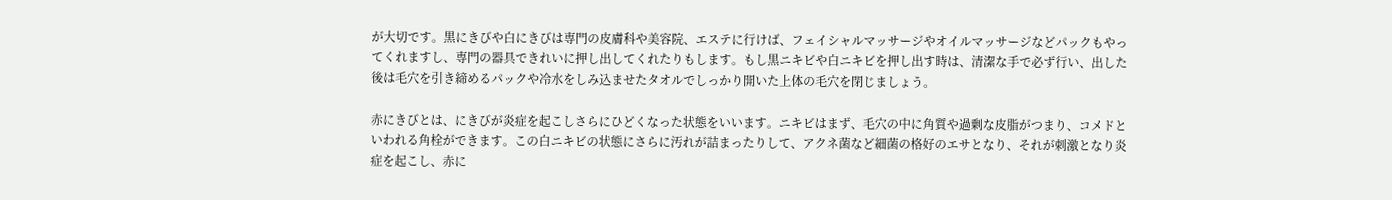が大切です。黒にきびや白にきびは専門の皮膚科や美容院、エステに行けば、フェイシャルマッサージやオイルマッサージなどパックもやってくれますし、専門の器具できれいに押し出してくれたりもします。もし黒ニキビや白ニキビを押し出す時は、清潔な手で必ず行い、出した後は毛穴を引き締めるパックや冷水をしみ込ませたタオルでしっかり開いた上体の毛穴を閉じましょう。

赤にきびとは、にきびが炎症を起こしさらにひどくなった状態をいいます。ニキビはまず、毛穴の中に角質や過剰な皮脂がつまり、コメドといわれる角栓ができます。この白ニキビの状態にさらに汚れが詰まったりして、アクネ菌など細菌の格好のエサとなり、それが刺激となり炎症を起こし、赤に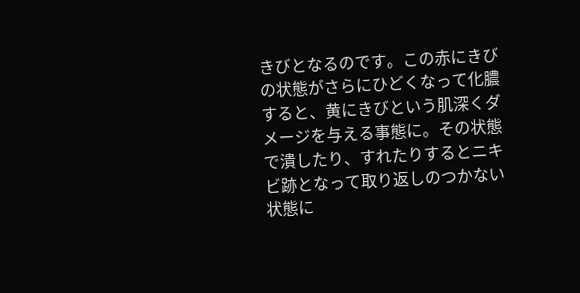きびとなるのです。この赤にきびの状態がさらにひどくなって化膿すると、黄にきびという肌深くダメージを与える事態に。その状態で潰したり、すれたりするとニキビ跡となって取り返しのつかない状態に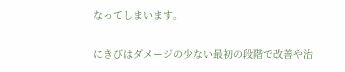なってしまいます。

にきびはダメージの少ない最初の段階で改善や治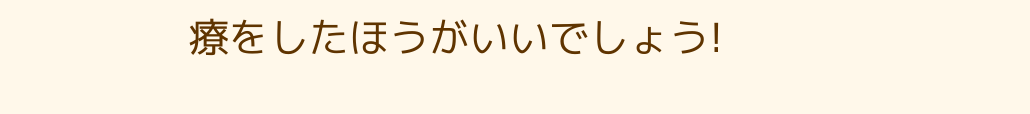療をしたほうがいいでしょう!